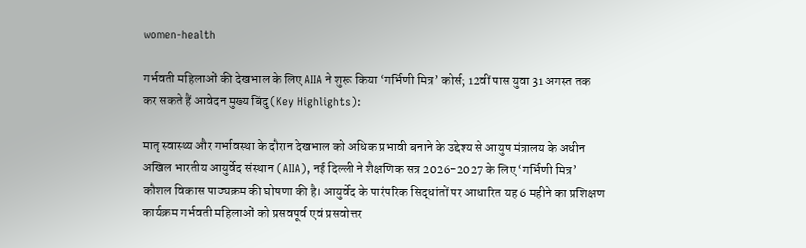women-health

गर्भवती महिलाओं की देखभाल के लिए AIIA ने शुरू किया ‘गर्भिणी मित्र’ कोर्स; 12वीं पास युवा 31 अगस्त तक कर सकते हैं आवेदन मुख्य बिंदु (Key Highlights):

मातृ स्वास्थ्य और गर्भावस्था के दौरान देखभाल को अधिक प्रभावी बनाने के उद्देश्य से आयुष मंत्रालय के अधीन अखिल भारतीय आयुर्वेद संस्थान (AIIA), नई दिल्ली ने शैक्षणिक सत्र 2026-2027 के लिए ‘गर्भिणी मित्र’ कौशल विकास पाठ्यक्रम की घोषणा की है। आयुर्वेद के पारंपरिक सिद्धांतों पर आधारित यह 6 महीने का प्रशिक्षण कार्यक्रम गर्भवती महिलाओं को प्रसवपूर्व एवं प्रसवोत्तर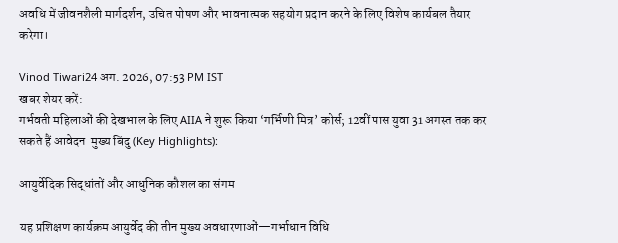अवधि में जीवनशैली मार्गदर्शन, उचित पोषण और भावनात्मक सहयोग प्रदान करने के लिए विशेष कार्यबल तैयार करेगा।

Vinod Tiwari24 अग. 2026, 07:53 PM IST
खबर शेयर करें:
गर्भवती महिलाओं की देखभाल के लिए AIIA ने शुरू किया ‘गर्भिणी मित्र’ कोर्स; 12वीं पास युवा 31 अगस्त तक कर सकते हैं आवेदन  मुख्य बिंदु (Key Highlights):

आयुर्वेदिक सिद्धांतों और आधुनिक कौशल का संगम

यह प्रशिक्षण कार्यक्रम आयुर्वेद की तीन मुख्य अवधारणाओं—गर्भाधान विधि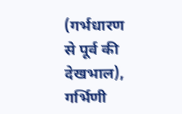(गर्भधारण से पूर्व की देखभाल), गर्भिणी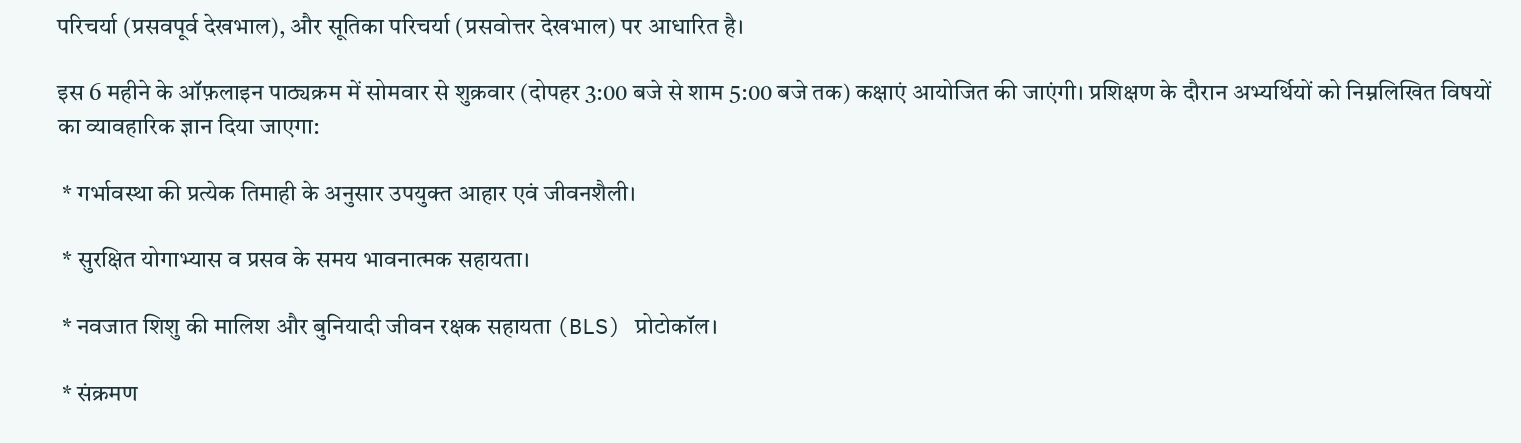परिचर्या (प्रसवपूर्व देखभाल), और सूतिका परिचर्या (प्रसवोत्तर देखभाल) पर आधारित है।

इस 6 महीने के ऑफ़लाइन पाठ्यक्रम में सोमवार से शुक्रवार (दोपहर 3:00 बजे से शाम 5:00 बजे तक) कक्षाएं आयोजित की जाएंगी। प्रशिक्षण के दौरान अभ्यर्थियों को निम्नलिखित विषयों का व्यावहारिक ज्ञान दिया जाएगा:

 * गर्भावस्था की प्रत्येक तिमाही के अनुसार उपयुक्त आहार एवं जीवनशैली।

 * सुरक्षित योगाभ्यास व प्रसव के समय भावनात्मक सहायता।

 * नवजात शिशु की मालिश और बुनियादी जीवन रक्षक सहायता (BLS) प्रोटोकॉल।

 * संक्रमण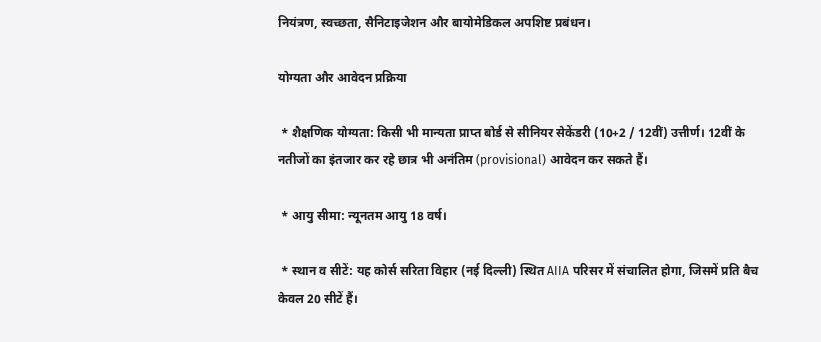नियंत्रण, स्वच्छता, सैनिटाइजेशन और बायोमेडिकल अपशिष्ट प्रबंधन।

योग्यता और आवेदन प्रक्रिया

 * शैक्षणिक योग्यता: किसी भी मान्यता प्राप्त बोर्ड से सीनियर सेकेंडरी (10+2 / 12वीं) उत्तीर्ण। 12वीं के नतीजों का इंतजार कर रहे छात्र भी अनंतिम (provisional) आवेदन कर सकते हैं।

 * आयु सीमा: न्यूनतम आयु 18 वर्ष।

 * स्थान व सीटें: यह कोर्स सरिता विहार (नई दिल्ली) स्थित AIIA परिसर में संचालित होगा, जिसमें प्रति बैच केवल 20 सीटें हैं।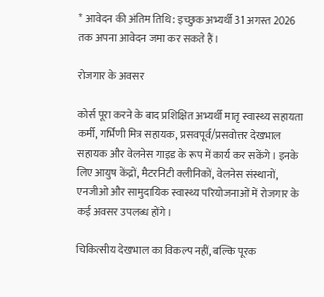* आवेदन की अंतिम तिथि: इच्छुक अभ्यर्थी 31 अगस्त 2026 तक अपना आवेदन जमा कर सकते हैं।

रोजगार के अवसर

कोर्स पूरा करने के बाद प्रशिक्षित अभ्यर्थी मातृ स्वास्थ्य सहायता कर्मी, गर्भिणी मित्र सहायक, प्रसवपूर्व/प्रसवोत्तर देखभाल सहायक और वेलनेस गाइड के रूप में कार्य कर सकेंगे। इनके लिए आयुष केंद्रों, मैटरनिटी क्लीनिकों, वेलनेस संस्थानों, एनजीओ और सामुदायिक स्वास्थ्य परियोजनाओं में रोजगार के कई अवसर उपलब्ध होंगे।

चिकित्सीय देखभाल का विकल्प नहीं, बल्कि पूरक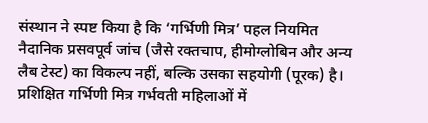संस्थान ने स्पष्ट किया है कि ‘गर्भिणी मित्र’ पहल नियमित नैदानिक प्रसवपूर्व जांच (जैसे रक्तचाप, हीमोग्लोबिन और अन्य लैब टेस्ट) का विकल्प नहीं, बल्कि उसका सहयोगी (पूरक) है। प्रशिक्षित गर्भिणी मित्र गर्भवती महिलाओं में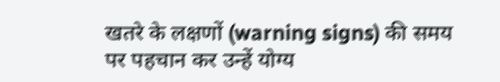खतरे के लक्षणों (warning signs) की समय पर पहचान कर उन्हें योग्य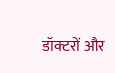डॉक्टरों और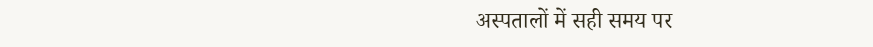अस्पतालों में सही समय पर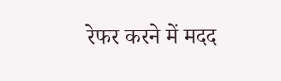रेफर करने में मदद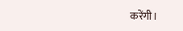करेंगी।